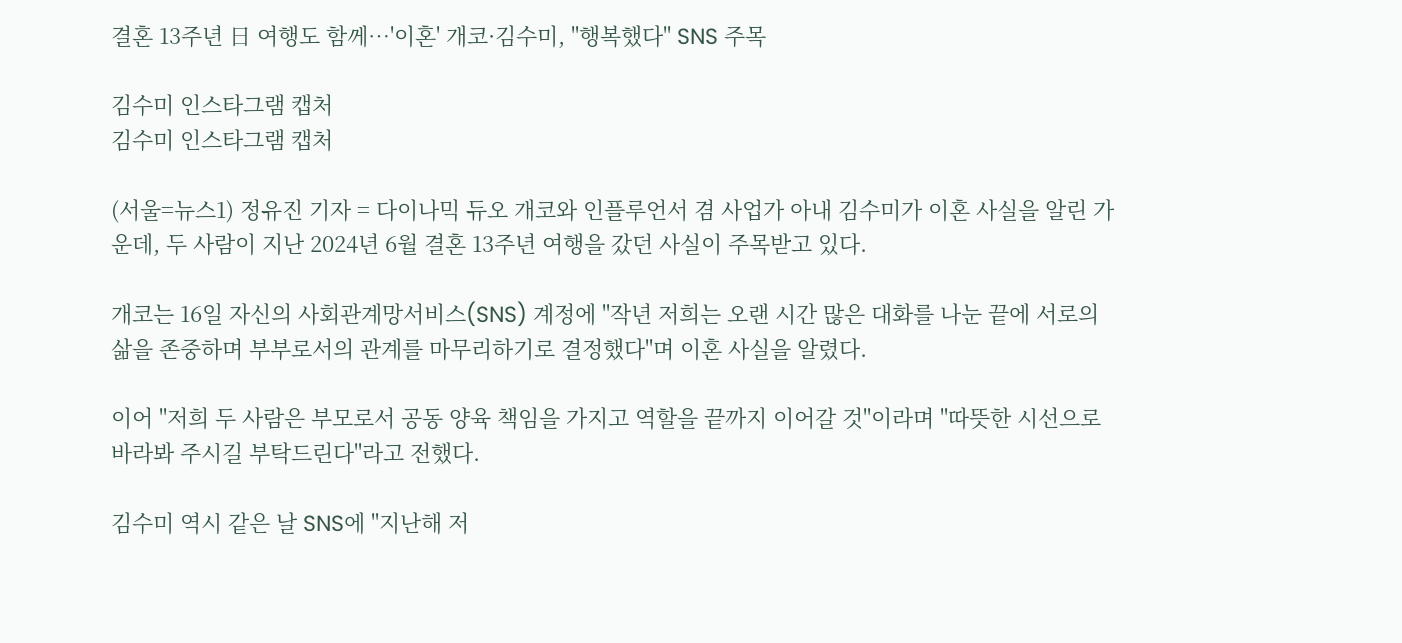결혼 13주년 日 여행도 함께…'이혼' 개코·김수미, "행복했다" SNS 주목

김수미 인스타그램 캡처
김수미 인스타그램 캡처

(서울=뉴스1) 정유진 기자 = 다이나믹 듀오 개코와 인플루언서 겸 사업가 아내 김수미가 이혼 사실을 알린 가운데, 두 사람이 지난 2024년 6월 결혼 13주년 여행을 갔던 사실이 주목받고 있다.

개코는 16일 자신의 사회관계망서비스(SNS) 계정에 "작년 저희는 오랜 시간 많은 대화를 나눈 끝에 서로의 삶을 존중하며 부부로서의 관계를 마무리하기로 결정했다"며 이혼 사실을 알렸다.

이어 "저희 두 사람은 부모로서 공동 양육 책임을 가지고 역할을 끝까지 이어갈 것"이라며 "따뜻한 시선으로 바라봐 주시길 부탁드린다"라고 전했다.

김수미 역시 같은 날 SNS에 "지난해 저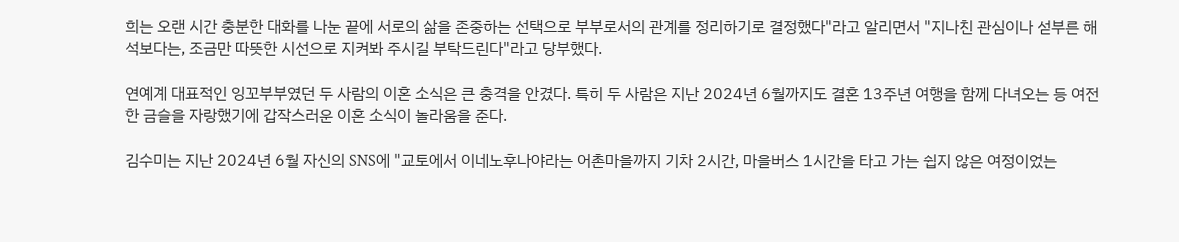희는 오랜 시간 충분한 대화를 나눈 끝에 서로의 삶을 존중하는 선택으로 부부로서의 관계를 정리하기로 결정했다"라고 알리면서 "지나친 관심이나 섣부른 해석보다는, 조금만 따뜻한 시선으로 지켜봐 주시길 부탁드린다"라고 당부했다.

연예계 대표적인 잉꼬부부였던 두 사람의 이혼 소식은 큰 충격을 안겼다. 특히 두 사람은 지난 2024년 6월까지도 결혼 13주년 여행을 함께 다녀오는 등 여전한 금슬을 자랑했기에 갑작스러운 이혼 소식이 놀라움을 준다.

김수미는 지난 2024년 6월 자신의 SNS에 "교토에서 이네노후나야라는 어촌마을까지 기차 2시간, 마을버스 1시간을 타고 가는 쉽지 않은 여정이었는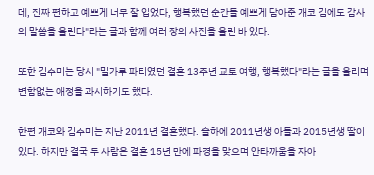데, 진짜 편하고 예쁘게 너무 잘 입었다, 행복했던 순간들 예쁘게 담아준 개코 김에도 감사의 말씀을 올린다"라는 글과 함께 여러 장의 사진을 올린 바 있다.

또한 김수미는 당시 "밀가루 파티였던 결혼 13주년 교토 여행, 행복했다"라는 글을 올리며 변함없는 애정을 과시하기도 했다.

한편 개코와 김수미는 지난 2011년 결혼했다. 슬하에 2011년생 아들과 2015년생 딸이 있다. 하지만 결국 두 사람은 결혼 15년 만에 파경을 맞으며 안타까움을 자아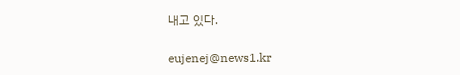내고 있다.

eujenej@news1.kr